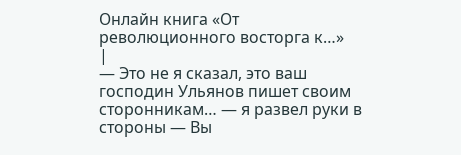Онлайн книга «От революционного восторга к…»
|
— Это не я сказал, это ваш господин Ульянов пишет своим сторонникам… — я развел руки в стороны — Вы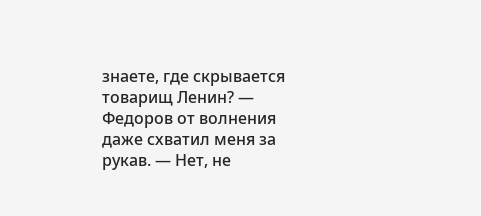знаете, где скрывается товарищ Ленин? — Федоров от волнения даже схватил меня за рукав. — Нет, не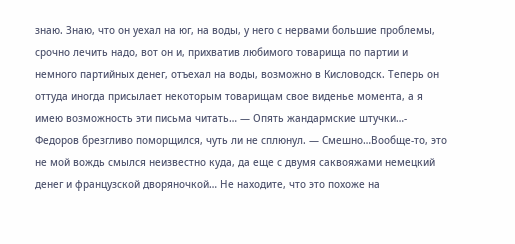знаю. Знаю, что он уехал на юг, на воды, у него с нервами большие проблемы, срочно лечить надо, вот он и, прихватив любимого товарища по партии и немного партийных денег, отъехал на воды, возможно в Кисловодск. Теперь он оттуда иногда присылает некоторым товарищам свое виденье момента, а я имею возможность эти письма читать… — Опять жандармские штучки…- Федоров брезгливо поморщился, чуть ли не сплюнул. — Смешно…Вообще-то, это не мой вождь смылся неизвестно куда, да еще с двумя саквояжами немецкий денег и французской дворяночкой… Не находите, что это похоже на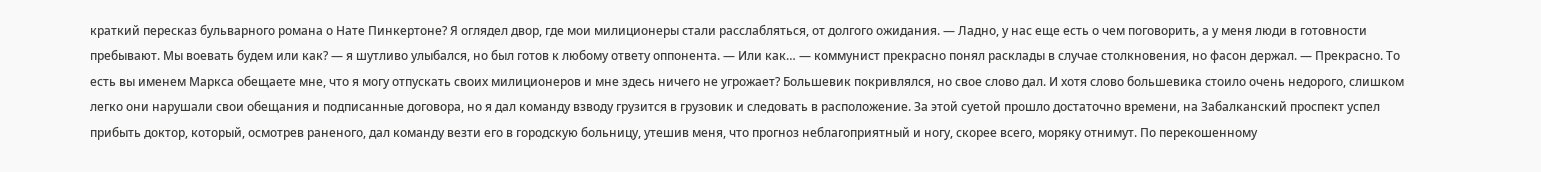краткий пересказ бульварного романа о Нате Пинкертоне? Я оглядел двор, где мои милиционеры стали расслабляться, от долгого ожидания. — Ладно, у нас еще есть о чем поговорить, а у меня люди в готовности пребывают. Мы воевать будем или как? — я шутливо улыбался, но был готов к любому ответу оппонента. — Или как… — коммунист прекрасно понял расклады в случае столкновения, но фасон держал. — Прекрасно. То есть вы именем Маркса обещаете мне, что я могу отпускать своих милиционеров и мне здесь ничего не угрожает? Большевик покривлялся, но свое слово дал. И хотя слово большевика стоило очень недорого, слишком легко они нарушали свои обещания и подписанные договора, но я дал команду взводу грузится в грузовик и следовать в расположение. За этой суетой прошло достаточно времени, на Забалканский проспект успел прибыть доктор, который, осмотрев раненого, дал команду везти его в городскую больницу, утешив меня, что прогноз неблагоприятный и ногу, скорее всего, моряку отнимут. По перекошенному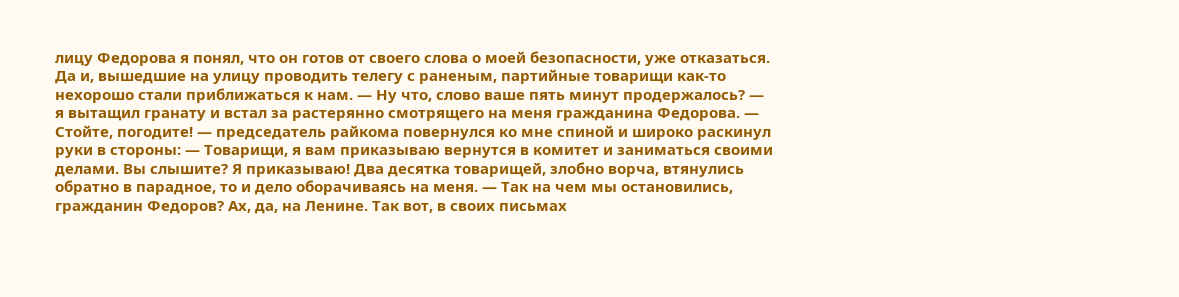лицу Федорова я понял, что он готов от своего слова о моей безопасности, уже отказаться. Да и, вышедшие на улицу проводить телегу с раненым, партийные товарищи как-то нехорошо стали приближаться к нам. — Ну что, слово ваше пять минут продержалось? — я вытащил гранату и встал за растерянно смотрящего на меня гражданина Федорова. — Стойте, погодите! — председатель райкома повернулся ко мне спиной и широко раскинул руки в стороны: — Товарищи, я вам приказываю вернутся в комитет и заниматься своими делами. Вы слышите? Я приказываю! Два десятка товарищей, злобно ворча, втянулись обратно в парадное, то и дело оборачиваясь на меня. — Так на чем мы остановились, гражданин Федоров? Ах, да, на Ленине. Так вот, в своих письмах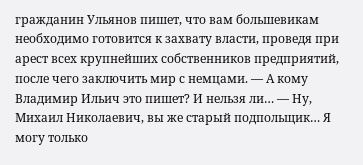гражданин Ульянов пишет, что вам большевикам необходимо готовится к захвату власти, проведя при арест всех крупнейших собственников предприятий, после чего заключить мир с немцами. — А кому Владимир Ильич это пишет? И нельзя ли… — Ну, Михаил Николаевич, вы же старый подпольщик… Я могу только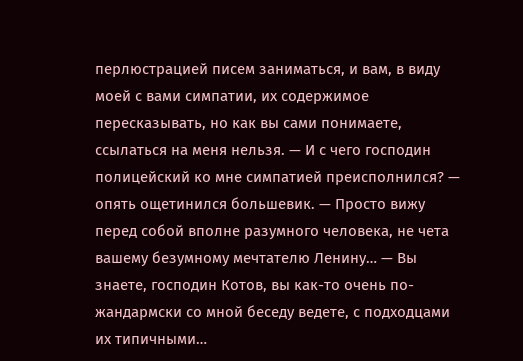перлюстрацией писем заниматься, и вам, в виду моей с вами симпатии, их содержимое пересказывать, но как вы сами понимаете, ссылаться на меня нельзя. — И с чего господин полицейский ко мне симпатией преисполнился? — опять ощетинился большевик. — Просто вижу перед собой вполне разумного человека, не чета вашему безумному мечтателю Ленину… — Вы знаете, господин Котов, вы как-то очень по-жандармски со мной беседу ведете, с подходцами их типичными…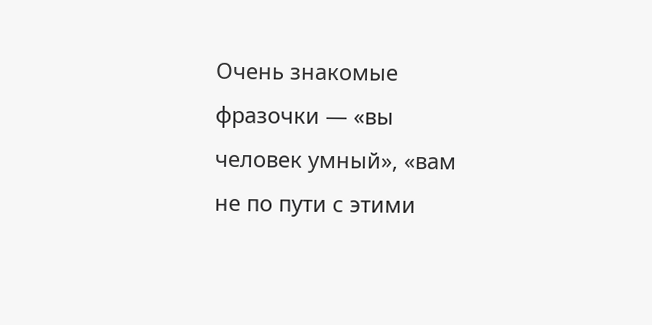Очень знакомые фразочки — «вы человек умный», «вам не по пути с этими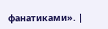фанатиками». |